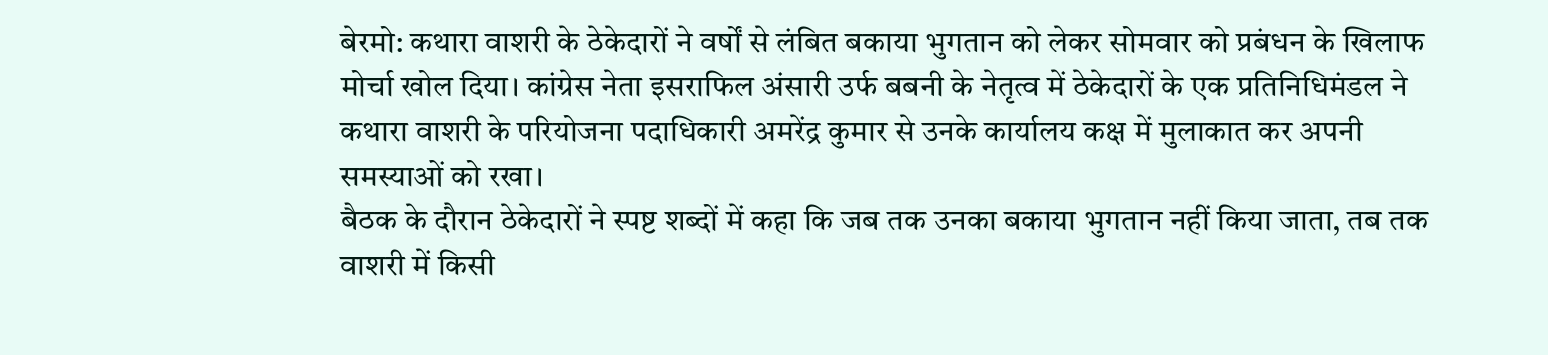बेरमो: कथारा वाशरी के ठेकेदारों ने वर्षों से लंबित बकाया भुगतान को लेकर सोमवार को प्रबंधन के खिलाफ मोर्चा खोल दिया। कांग्रेस नेता इसराफिल अंसारी उर्फ बबनी के नेतृत्व में ठेकेदारों के एक प्रतिनिधिमंडल ने कथारा वाशरी के परियोजना पदाधिकारी अमरेंद्र कुमार से उनके कार्यालय कक्ष में मुलाकात कर अपनी समस्याओं को रखा।
बैठक के दौरान ठेकेदारों ने स्पष्ट शब्दों में कहा कि जब तक उनका बकाया भुगतान नहीं किया जाता, तब तक वाशरी में किसी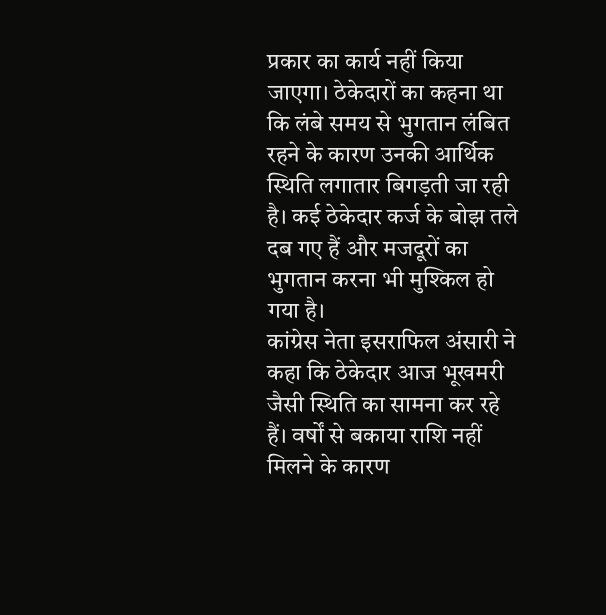प्रकार का कार्य नहीं किया जाएगा। ठेकेदारों का कहना था कि लंबे समय से भुगतान लंबित रहने के कारण उनकी आर्थिक स्थिति लगातार बिगड़ती जा रही है। कई ठेकेदार कर्ज के बोझ तले दब गए हैं और मजदूरों का भुगतान करना भी मुश्किल हो गया है।
कांग्रेस नेता इसराफिल अंसारी ने कहा कि ठेकेदार आज भूखमरी जैसी स्थिति का सामना कर रहे हैं। वर्षों से बकाया राशि नहीं मिलने के कारण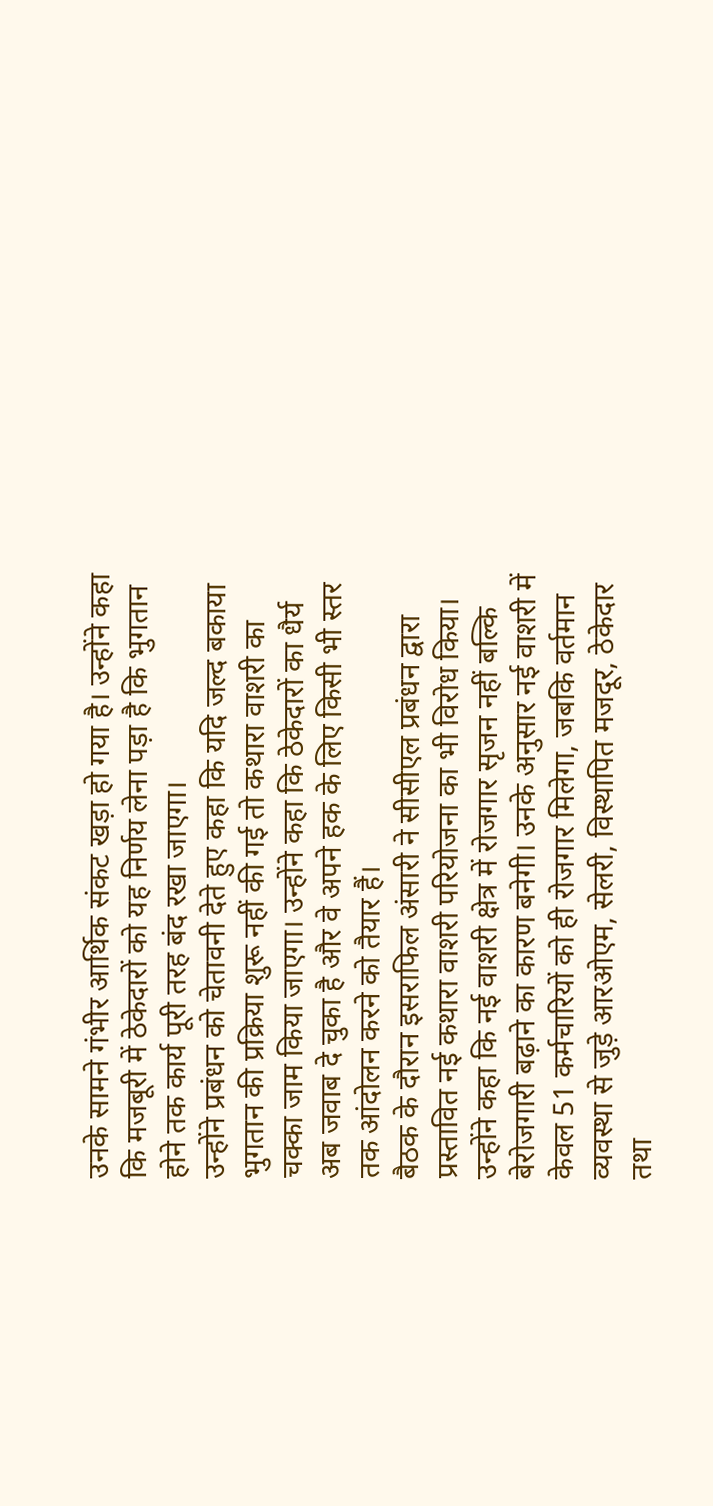उनके सामने गंभीर आर्थिक संकट खड़ा हो गया है। उन्होंने कहा कि मजबूरी में ठेकेदारों को यह निर्णय लेना पड़ा है कि भुगतान होने तक कार्य पूरी तरह बंद रखा जाएगा।
उन्होंने प्रबंधन को चेतावनी देते हुए कहा कि यदि जल्द बकाया भुगतान की प्रक्रिया शुरू नहीं की गई तो कथारा वाशरी का चक्का जाम किया जाएगा। उन्होंने कहा कि ठेकेदारों का धैर्य अब जवाब दे चुका है और वे अपने हक के लिए किसी भी स्तर तक आंदोलन करने को तैयार हैं।
बैठक के दौरान इसराफिल अंसारी ने सीसीएल प्रबंधन द्वारा प्रस्तावित नई कथारा वाशरी परियोजना का भी विरोध किया। उन्होंने कहा कि नई वाशरी क्षेत्र में रोजगार सृजन नहीं बल्कि बेरोजगारी बढ़ाने का कारण बनेगी। उनके अनुसार नई वाशरी में केवल 51 कर्मचारियों को ही रोजगार मिलेगा, जबकि वर्तमान व्यवस्था से जुड़े आरओएम, सेलरी, विस्थापित मजदूर, ठेकेदार तथा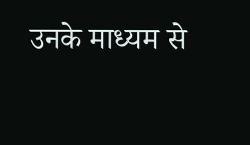उनके माध्यम से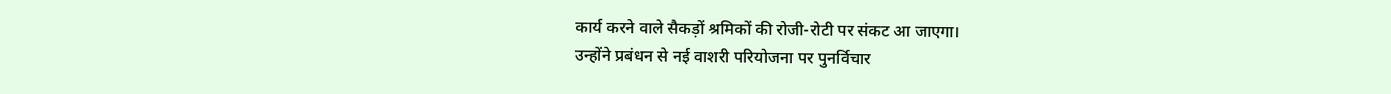कार्य करने वाले सैकड़ों श्रमिकों की रोजी-रोटी पर संकट आ जाएगा।
उन्होंने प्रबंधन से नई वाशरी परियोजना पर पुनर्विचार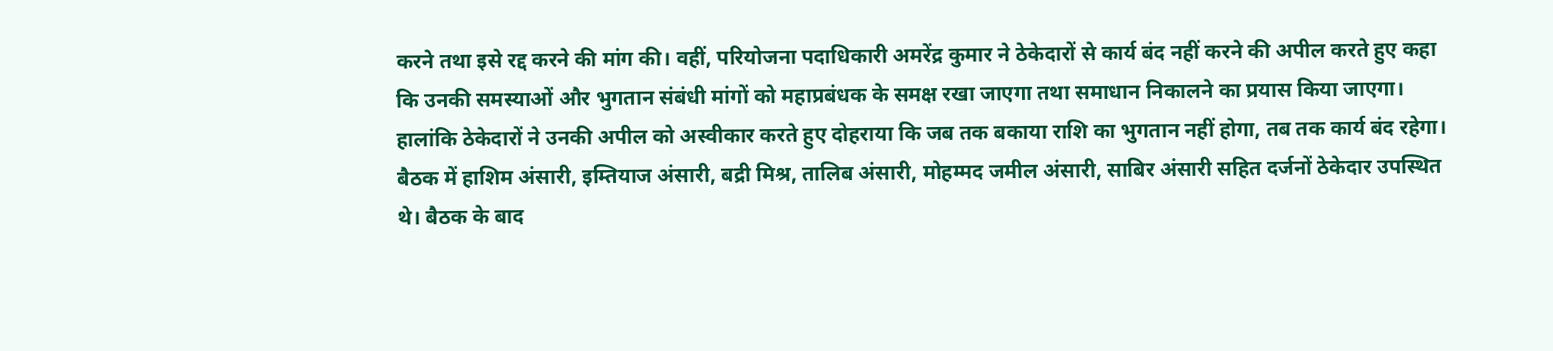करने तथा इसे रद्द करने की मांग की। वहीं, परियोजना पदाधिकारी अमरेंद्र कुमार ने ठेकेदारों से कार्य बंद नहीं करने की अपील करते हुए कहा कि उनकी समस्याओं और भुगतान संबंधी मांगों को महाप्रबंधक के समक्ष रखा जाएगा तथा समाधान निकालने का प्रयास किया जाएगा।
हालांकि ठेकेदारों ने उनकी अपील को अस्वीकार करते हुए दोहराया कि जब तक बकाया राशि का भुगतान नहीं होगा, तब तक कार्य बंद रहेगा।
बैठक में हाशिम अंसारी, इम्तियाज अंसारी, बद्री मिश्र, तालिब अंसारी, मोहम्मद जमील अंसारी, साबिर अंसारी सहित दर्जनों ठेकेदार उपस्थित थे। बैठक के बाद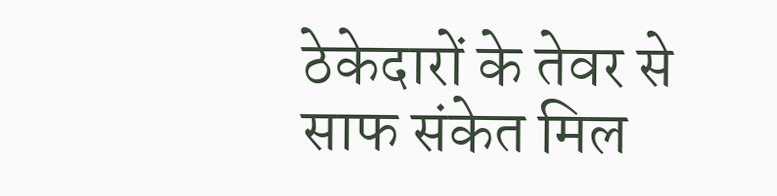ठेकेदारों के तेवर से साफ संकेत मिल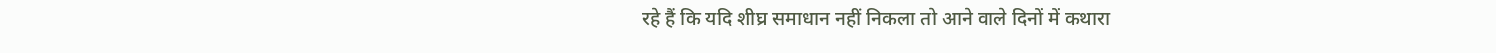रहे हैं कि यदि शीघ्र समाधान नहीं निकला तो आने वाले दिनों में कथारा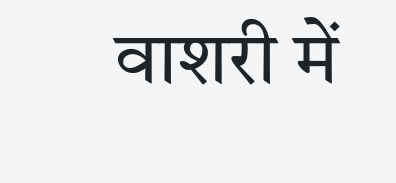वाशरी में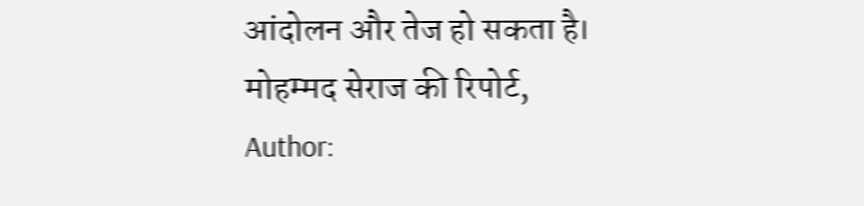आंदोलन और तेज हो सकता है।
मोहम्मद सेराज की रिपोर्ट,
Author: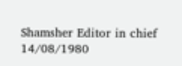Shamsher Editor in chief
14/08/1980